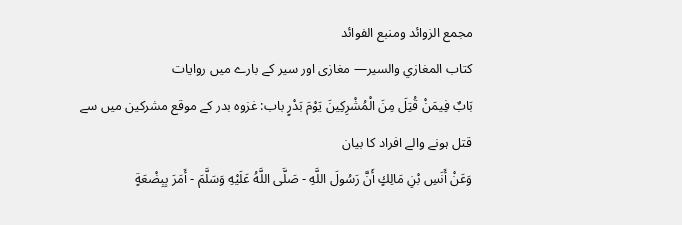مجمع الزوائد ومنبع الفوائد
كتاب المغازي والسير— مغازی اور سیر کے بارے میں روایات
بَابٌ فِيمَنْ قُتِلَ مِنَ الْمُشْرِكِينَ يَوْمَ بَدْرٍ باب: غزوہ بدر کے موقع مشرکین میں سے قتل ہونے والے افراد کا بیان
وَعَنْ أَنَسِ بْنِ مَالِكٍ أَنَّ رَسُولَ اللَّهِ - صَلَّى اللَّهُ عَلَيْهِ وَسَلَّمَ - أَمَرَ بِبِضْعَةٍ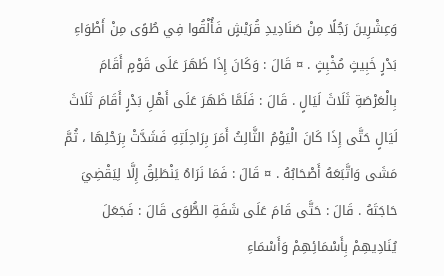وَعِشْرِينَ رَجُلًا مِنْ صَنَادِيدِ قُرَيْشٍ فَأُلْقُوا فِي طُوًى مِنْ أَطْوَاءِ بَدْرٍ خَبِيثٍ مُخْبِثٍ . ¤ قَالَ : وَكَانَ إِذَا ظَهَرَ عَلَى قَوْمٍ أَقَامَ بِالْعَرْصَةِ ثَلَاثَ لَيَالٍ . قَالَ : فَلَمَّا ظَهَرَ عَلَى أَهْلِ بَدْرٍ أَقَامَ ثَلَاثَ لَيَالٍ حَتَّى إِذَا كَانَ الْيَوْمُ الثَّالِثُ أَمَرَ بِرَاحِلَتِهِ فَشَدَّتْ بِرَحْلِهَا ، ثُمَّ مَشَى وَاتَّبَعَهُ أَصْحَابُهُ . ¤ قَالَ : فَمَا نَرَاهُ يَنْطَلِقُ إِلَّا لِيَقْضِيَ حَاجَتَهُ . قَالَ : حَتَّى قَامَ عَلَى شَفَةِ الطُّوَى قَالَ : فَجَعَلَ يُنَادِيهِمْ بِأَسْمَائِهِمْ وَأَسْمَاءِ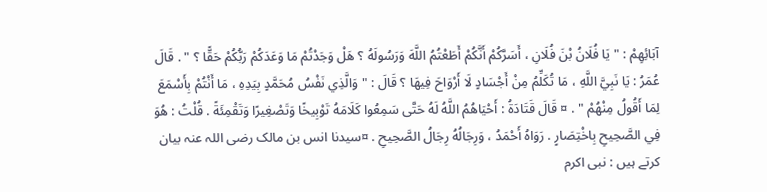آبَائِهِمْ : " يَا فُلَانُ بْنَ فُلَانِ ، أَسَرَّكُمْ أَنَّكُمْ أَطَعْتُمُ اللَّهَ وَرَسُولَهُ ؟ هَلْ وَجَدْتُمْ مَا وَعَدَكُمْ رَبُّكُمْ حَقًّا ؟ " . قَالَ عُمَرُ : يَا نَبِيَّ اللَّهِ ، مَا تُكَلِّمُ مِنْ أَجْسَادٍ لَا أَرْوَاحَ فِيهَا ؟ قَالَ : " وَالَّذِي نَفْسُ مُحَمَّدٍ بِيَدِهِ ، مَا أَنْتُمْ بِأَسْمَعَ لِمَا أَقُولُ مِنْهُمْ " . ¤ قَالَ قَتَادَةُ : أَحْيَاهُمُ اللَّهُ لَهُ حَتَّى سَمِعُوا كَلَامَهُ تَوْبِيخًا وَتَصْغِيرًا وَتَقْمِئَةً . قُلْتُ : هُوَ فِي الصَّحِيحِ بِاخْتِصَارٍ . رَوَاهُ أَحْمَدُ ، وَرِجَالُهُ رِجَالُ الصَّحِيحِ . ¤سیدنا انس بن مالک رضی اللہ عنہ بیان کرتے ہیں : نبی اکرم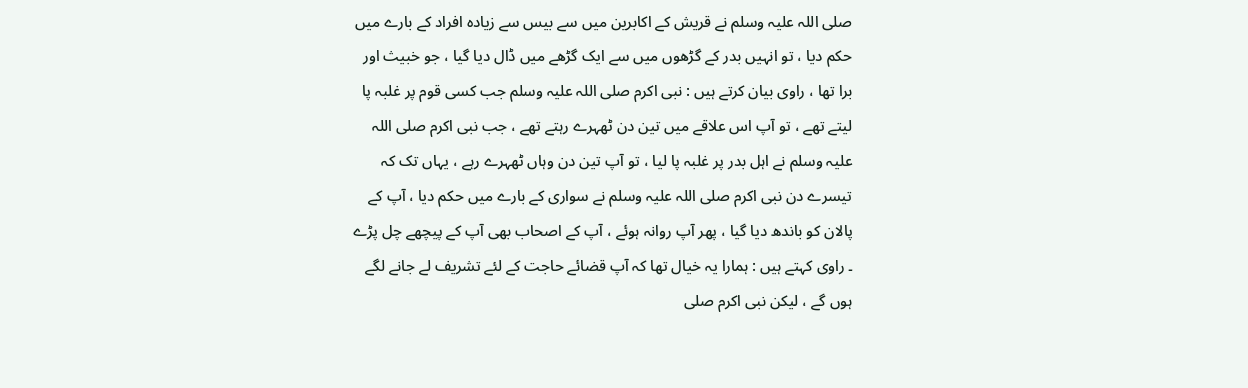صلی اللہ علیہ وسلم نے قریش کے اکابرین میں سے بیس سے زیادہ افراد کے بارے میں حکم دیا ، تو انہیں بدر کے گڑھوں میں سے ایک گڑھے میں ڈال دیا گیا ، جو خبیث اور برا تھا ، راوی بیان کرتے ہیں : نبی اکرم صلی اللہ علیہ وسلم جب کسی قوم پر غلبہ پا لیتے تھے ، تو آپ اس علاقے میں تین دن ٹھہرے رہتے تھے ، جب نبی اکرم صلی اللہ علیہ وسلم نے اہل بدر پر غلبہ پا لیا ، تو آپ تین دن وہاں ٹھہرے رہے ، یہاں تک کہ تیسرے دن نبی اکرم صلی اللہ علیہ وسلم نے سواری کے بارے میں حکم دیا ، آپ کے پالان کو باندھ دیا گیا ، پھر آپ روانہ ہوئے ، آپ کے اصحاب بھی آپ کے پیچھے چل پڑے ۔ راوی کہتے ہیں : ہمارا یہ خیال تھا کہ آپ قضائے حاجت کے لئے تشریف لے جانے لگے ہوں گے ، لیکن نبی اکرم صلی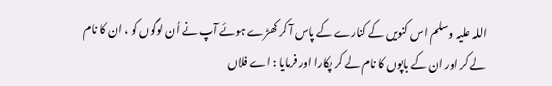اللہ علیہ وسلم اس کنویں کے کنارے کے پاس آ کر کھڑے ہوئے آپ نے اُن لوگوں کو ، ان کا نام لے کر اور ان کے باپوں کا نام لے کر پکارا اور فرمایا : اے فلاں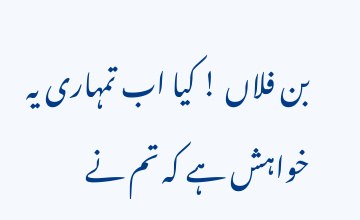بن فلاں ! کیا اب تمہاری یہ خواہش ہے کہ تم نے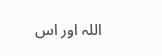اللہ اور اس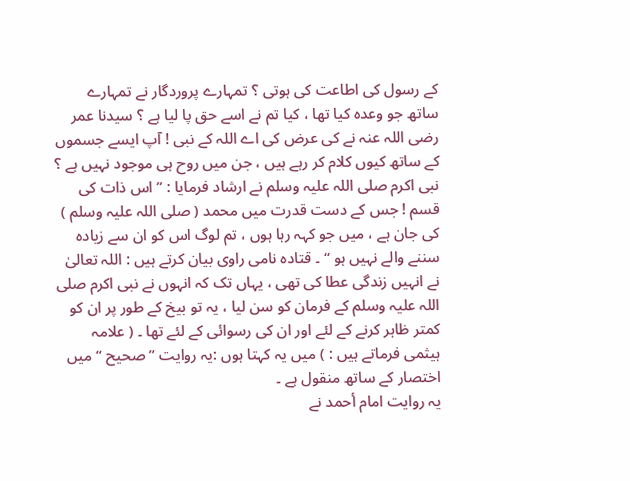کے رسول کی اطاعت کی ہوتی ؟ تمہارے پروردگار نے تمہارے ساتھ جو وعدہ کیا تھا ، کیا تم نے اسے حق پا لیا ہے ؟ سیدنا عمر رضی اللہ عنہ نے کی عرض کی اے اللہ کے نبی ! آپ ایسے جسموں کے ساتھ کیوں کلام کر رہے ہیں ، جن میں روح ہی موجود نہیں ہے ؟ نبی اکرم صلی اللہ علیہ وسلم نے ارشاد فرمایا : ” اس ذات کی قسم ! جس کے دست قدرت میں محمد ( صلی اللہ علیہ وسلم ) کی جان ہے ، میں جو کہہ رہا ہوں ، تم لوگ اس کو ان سے زیادہ سننے والے نہیں ہو “ ۔ قتادہ نامی راوی بیان کرتے ہیں : اللہ تعالیٰ نے انہیں زندگی عطا کی تھی ، یہاں تک کہ انہوں نے نبی اکرم صلی اللہ علیہ وسلم کے فرمان کو سن لیا ، یہ تو بیخ کے طور پر ان کو کمتر ظاہر کرنے کے لئے اور ان کی رسوائی کے لئے تھا ۔ ( علامہ ہیثمی فرماتے ہیں : ) میں یہ کہتا ہوں :یہ روایت ” صحیح “ میں اختصار کے ساتھ منقول ہے ۔
یہ روایت امام أحمد نے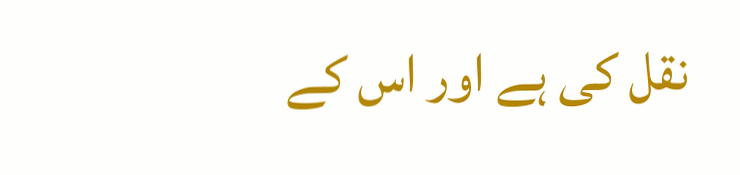نقل کی ہے اور اس کے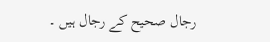رجال صحیح کے رجال ہیں ۔